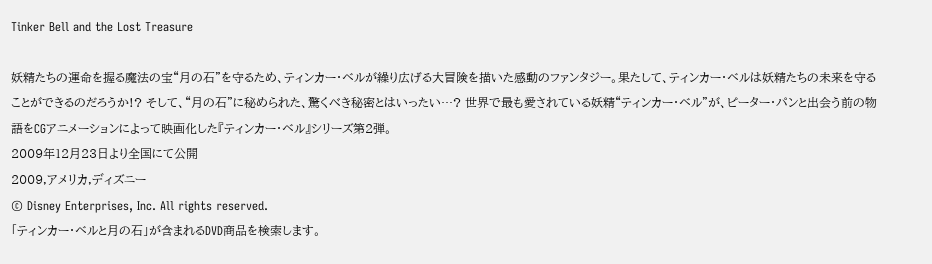Tinker Bell and the Lost Treasure

妖精たちの運命を握る魔法の宝“月の石”を守るため、ティンカー・ベルが繰り広げる大冒険を描いた感動のファンタジー。果たして、ティンカー・ベルは妖精たちの未来を守ることができるのだろうか!? そして、“月の石”に秘められた、驚くべき秘密とはいったい…? 世界で最も愛されている妖精“ティンカー・ベル”が、ピーター・パンと出会う前の物語をCGアニメーションによって映画化した『ティンカー・ベル』シリーズ第2弾。
2009年12月23日より全国にて公開
2009,アメリカ,ディズニー
© Disney Enterprises, Inc. All rights reserved.
「ティンカー・ベルと月の石」が含まれるDVD商品を検索します。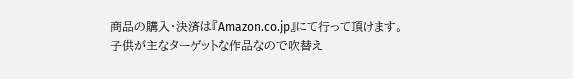商品の購入・決済は『Amazon.co.jp』にて行って頂けます。
子供が主なターゲットな作品なので吹替え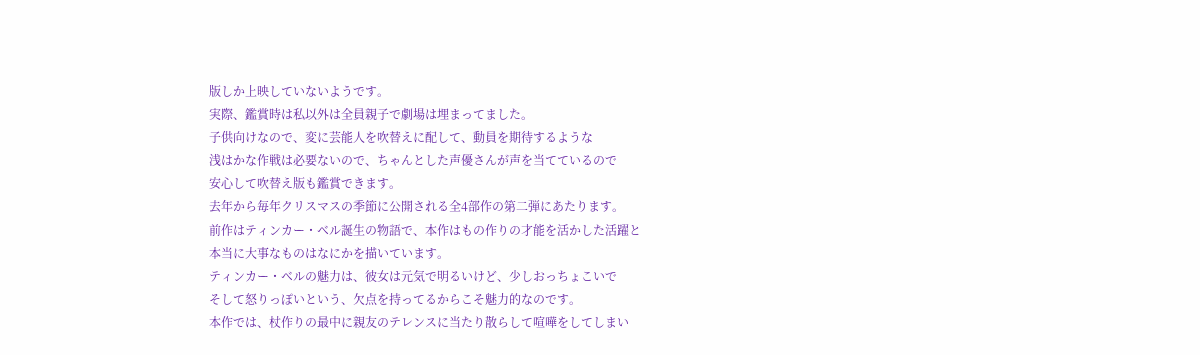版しか上映していないようです。
実際、鑑賞時は私以外は全員親子で劇場は埋まってました。
子供向けなので、変に芸能人を吹替えに配して、動員を期待するような
浅はかな作戦は必要ないので、ちゃんとした声優さんが声を当てているので
安心して吹替え版も鑑賞できます。
去年から毎年クリスマスの季節に公開される全4部作の第二弾にあたります。
前作はティンカー・ベル誕生の物語で、本作はもの作りの才能を活かした活躍と
本当に大事なものはなにかを描いています。
ティンカー・ベルの魅力は、彼女は元気で明るいけど、少しおっちょこいで
そして怒りっぽいという、欠点を持ってるからこそ魅力的なのです。
本作では、杖作りの最中に親友のテレンスに当たり散らして喧嘩をしてしまい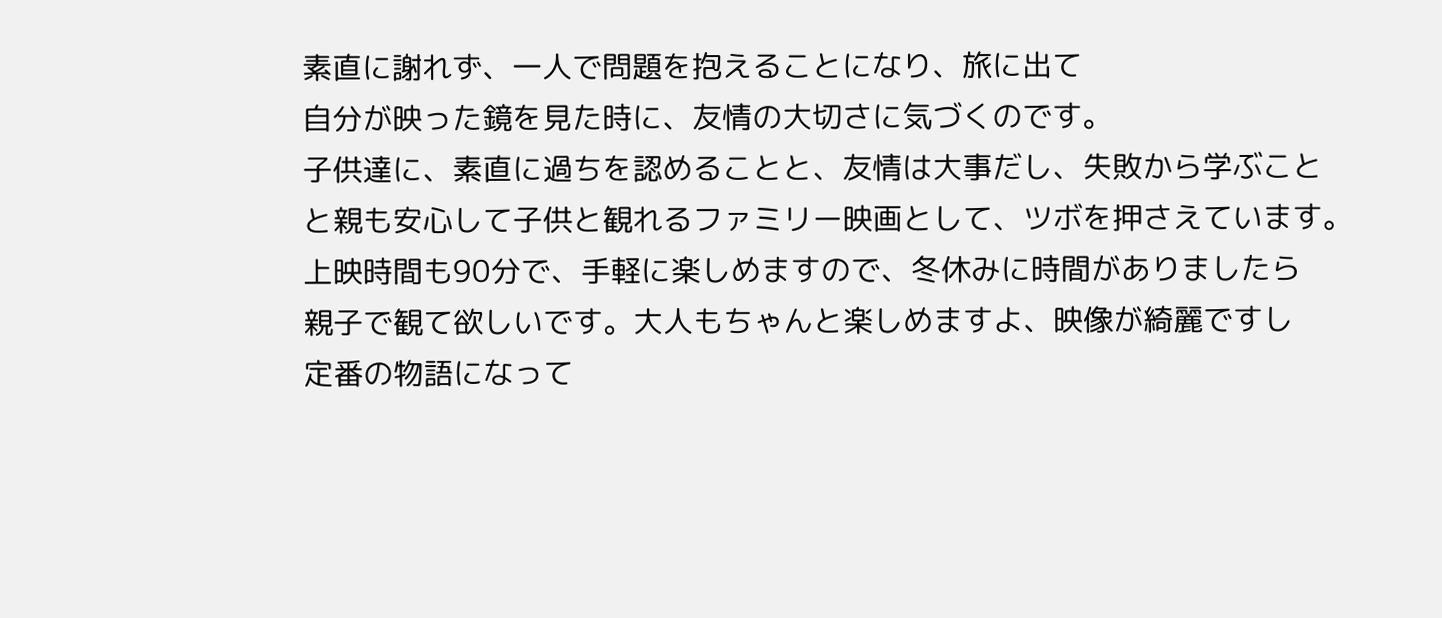素直に謝れず、一人で問題を抱えることになり、旅に出て
自分が映った鏡を見た時に、友情の大切さに気づくのです。
子供達に、素直に過ちを認めることと、友情は大事だし、失敗から学ぶこと
と親も安心して子供と観れるファミリー映画として、ツボを押さえています。
上映時間も90分で、手軽に楽しめますので、冬休みに時間がありましたら
親子で観て欲しいです。大人もちゃんと楽しめますよ、映像が綺麗ですし
定番の物語になって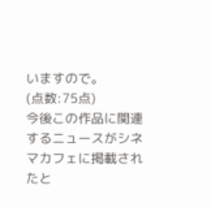いますので。
(点数:75点)
今後この作品に関連するニュースがシネマカフェに掲載されたと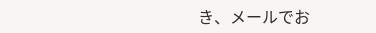き、メールでお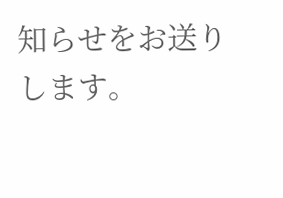知らせをお送りします。